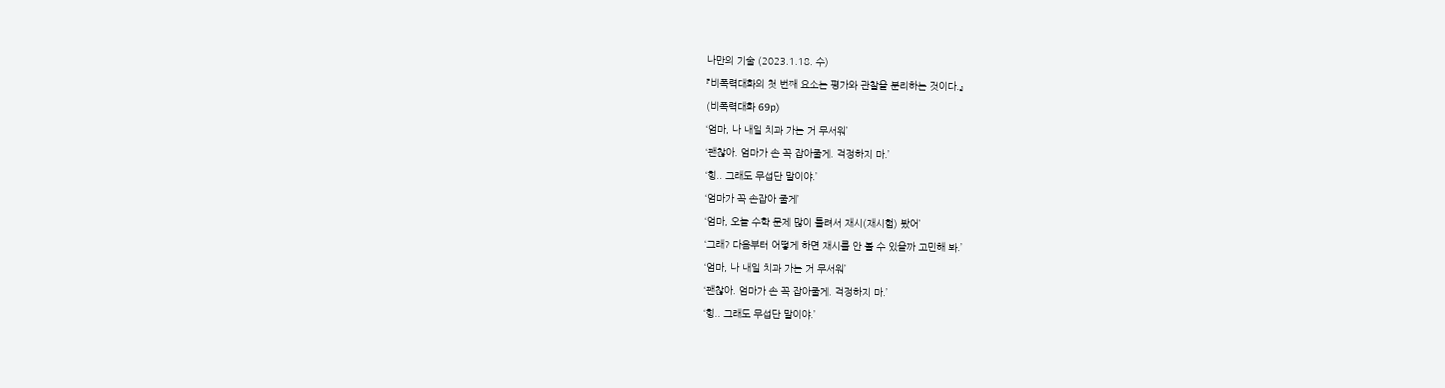나만의 기술 (2023.1.18. 수)
『비폭력대화의 첫 번째 요소는 평가와 관찰을 분리하는 것이다.』
(비폭력대화 69p)
‘엄마, 나 내일 치과 가는 거 무서워’
‘괜찮아. 엄마가 손 꼭 잡아줄게. 걱정하지 마.’
‘힝.. 그래도 무섭단 말이야.’
‘엄마가 꼭 손잡아 줄게’
‘엄마, 오늘 수학 문제 많이 틀려서 재시(재시험) 봤어’
‘그래? 다음부터 어떻게 하면 재시를 안 볼 수 있을까 고민해 봐.’
‘엄마, 나 내일 치과 가는 거 무서워’
‘괜찮아. 엄마가 손 꼭 잡아줄게. 걱정하지 마.’
‘힝.. 그래도 무섭단 말이야.’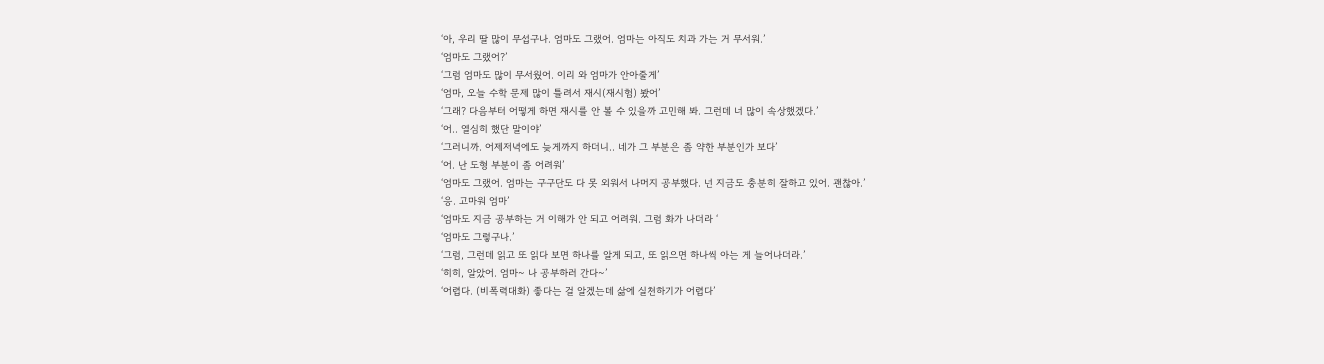‘아, 우리 딸 많이 무섭구나. 엄마도 그랬어. 엄마는 아직도 치과 가는 거 무서워.’
‘엄마도 그랬어?’
‘그럼 엄마도 많이 무서웠어. 이리 와 엄마가 안아줄게’
‘엄마, 오늘 수학 문제 많이 틀려서 재시(재시험) 봤어’
‘그래? 다음부터 어떻게 하면 재시를 안 볼 수 있을까 고민해 봐. 그런데 너 많이 속상했겠다.’
‘어.. 열심히 했단 말이야’
‘그러니까. 어제저녁에도 늦게까지 하더니.. 네가 그 부분은 좀 약한 부분인가 보다’
‘어. 난 도형 부분이 좀 어려워’
‘엄마도 그랬어. 엄마는 구구단도 다 못 외워서 나머지 공부했다. 넌 지금도 충분히 잘하고 있어. 괜찮아.’
‘응. 고마워 엄마’
‘엄마도 지금 공부하는 거 이해가 안 되고 어려워. 그럼 화가 나더라 ‘
‘엄마도 그렇구나.’
‘그럼, 그런데 읽고 또 읽다 보면 하나를 알게 되고, 또 읽으면 하나씩 아는 게 늘어나더라.’
‘히히, 알았어. 엄마~ 나 공부하러 간다~’
‘어렵다. (비폭력대화) 좋다는 걸 알겠는데 삶에 실천하기가 어렵다’